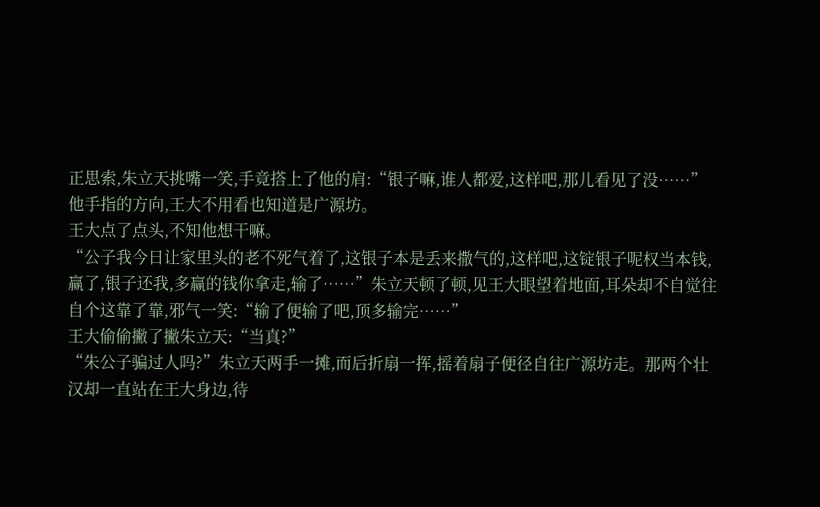正思索,朱立天挑嘴一笑,手竟搭上了他的肩:“银子嘛,谁人都爱,这样吧,那儿看见了没……”
他手指的方向,王大不用看也知道是广源坊。
王大点了点头,不知他想干嘛。
“公子我今日让家里头的老不死气着了,这银子本是丢来撒气的,这样吧,这锭银子呢权当本钱,赢了,银子还我,多赢的钱你拿走,输了……”朱立天顿了顿,见王大眼望着地面,耳朵却不自觉往自个这靠了靠,邪气一笑:“输了便输了吧,顶多输完……”
王大偷偷撇了撇朱立天:“当真?”
“朱公子骗过人吗?”朱立天两手一摊,而后折扇一挥,摇着扇子便径自往广源坊走。那两个壮汉却一直站在王大身边,待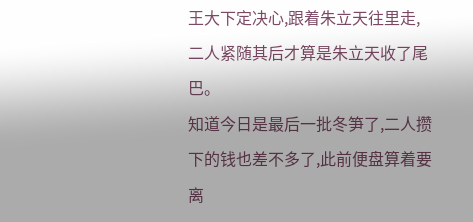王大下定决心,跟着朱立天往里走,二人紧随其后才算是朱立天收了尾巴。
知道今日是最后一批冬笋了,二人攒下的钱也差不多了,此前便盘算着要离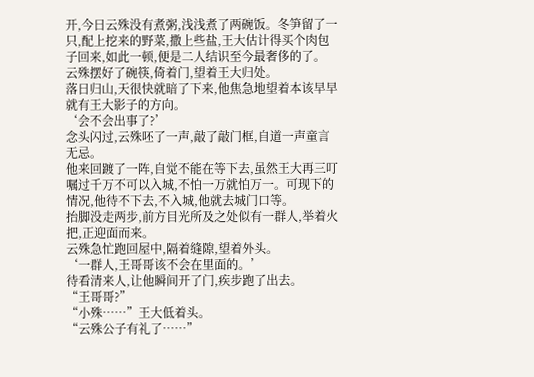开,今日云殊没有煮粥,浅浅煮了两碗饭。冬笋留了一只,配上挖来的野菜,撒上些盐,王大估计得买个肉包子回来,如此一顿,便是二人结识至今最奢侈的了。
云殊摆好了碗筷,倚着门,望着王大归处。
落日归山,天很快就暗了下来,他焦急地望着本该早早就有王大影子的方向。
‘会不会出事了?’
念头闪过,云殊呸了一声,敲了敲门框,自道一声童言无忌。
他来回踱了一阵,自觉不能在等下去,虽然王大再三叮嘱过千万不可以入城,不怕一万就怕万一。可现下的情况,他待不下去,不入城,他就去城门口等。
抬脚没走两步,前方目光所及之处似有一群人,举着火把,正迎面而来。
云殊急忙跑回屋中,隔着缝隙,望着外头。
‘一群人,王哥哥该不会在里面的。’
待看清来人,让他瞬间开了门,疾步跑了出去。
“王哥哥?”
“小殊……”王大低着头。
“云殊公子有礼了……”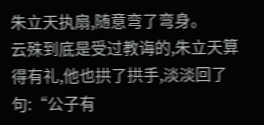朱立天执扇,随意弯了弯身。
云殊到底是受过教诲的,朱立天算得有礼,他也拱了拱手,淡淡回了句:“公子有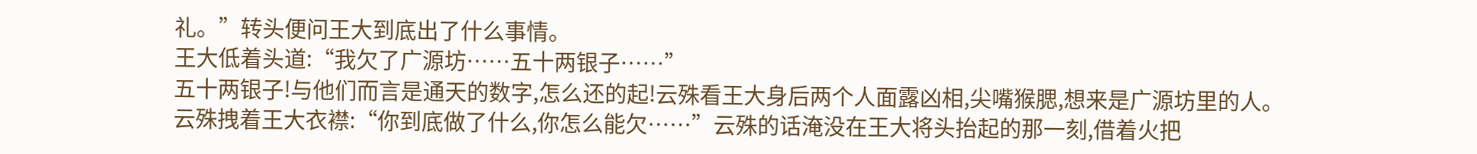礼。”转头便问王大到底出了什么事情。
王大低着头道:“我欠了广源坊……五十两银子……”
五十两银子!与他们而言是通天的数字,怎么还的起!云殊看王大身后两个人面露凶相,尖嘴猴腮,想来是广源坊里的人。
云殊拽着王大衣襟:“你到底做了什么,你怎么能欠……”云殊的话淹没在王大将头抬起的那一刻,借着火把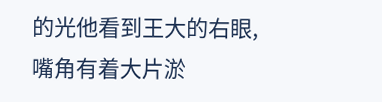的光他看到王大的右眼,嘴角有着大片淤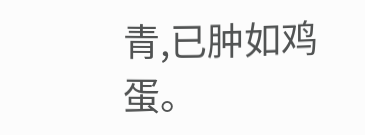青,已肿如鸡蛋。